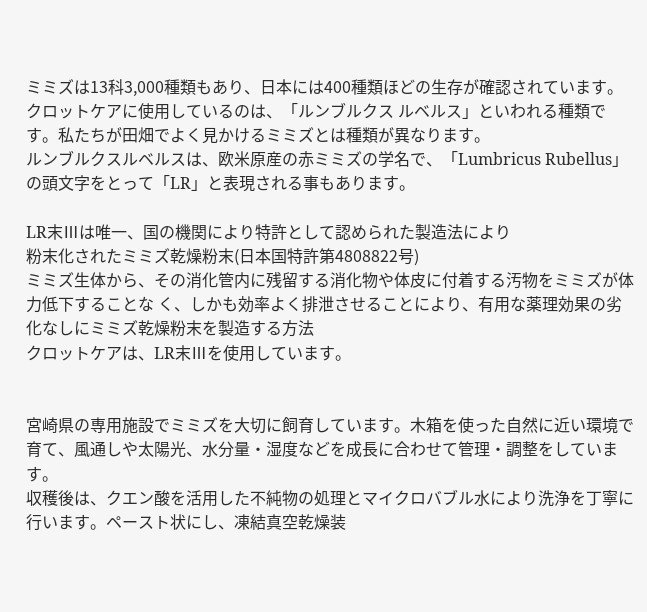ミミズは13科3,000種類もあり、日本には400種類ほどの生存が確認されています。クロットケアに使用しているのは、「ルンブルクス ルベルス」といわれる種類です。私たちが田畑でよく見かけるミミズとは種類が異なります。
ルンブルクスルベルスは、欧米原産の赤ミミズの学名で、「Lumbricus Rubellus」の頭文字をとって「LR」と表現される事もあります。

LR末Ⅲは唯一、国の機関により特許として認められた製造法により
粉末化されたミミズ乾燥粉末(日本国特許第4808822号)
ミミズ生体から、その消化管内に残留する消化物や体皮に付着する汚物をミミズが体力低下することな く、しかも効率よく排泄させることにより、有用な薬理効果の劣化なしにミミズ乾燥粉末を製造する方法
クロットケアは、LR末Ⅲを使用しています。


宮崎県の専用施設でミミズを大切に飼育しています。木箱を使った自然に近い環境で育て、風通しや太陽光、水分量・湿度などを成長に合わせて管理・調整をしています。
収穫後は、クエン酸を活用した不純物の処理とマイクロバブル水により洗浄を丁寧に行います。ペースト状にし、凍結真空乾燥装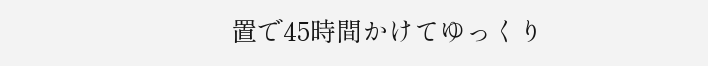置で45時間かけてゆっくり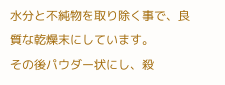水分と不純物を取り除く事で、良質な乾燥末にしています。
その後パウダー状にし、殺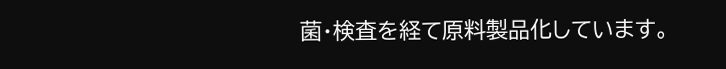菌・検査を経て原料製品化しています。